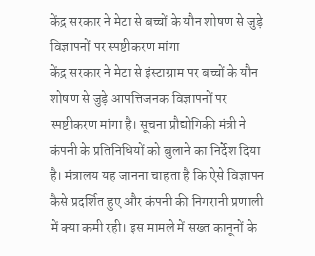केंद्र सरकार ने मेटा से बच्चों के यौन शोषण से जुड़े विज्ञापनों पर स्पष्टीकरण मांगा
केंद्र सरकार ने मेटा से इंस्टाग्राम पर बच्चों के यौन शोषण से जुड़े आपत्तिजनक विज्ञापनों पर स्पष्टीकरण मांगा है। सूचना प्रौद्योगिकी मंत्री ने कंपनी के प्रतिनिधियों को बुलाने का निर्देश दिया है। मंत्रालय यह जानना चाहता है कि ऐसे विज्ञापन कैसे प्रदर्शित हुए और कंपनी की निगरानी प्रणाली में क्या कमी रही। इस मामले में सख्त कानूनों के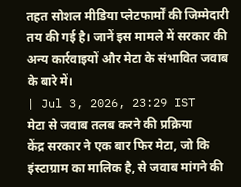तहत सोशल मीडिया प्लेटफार्मों की जिम्मेदारी तय की गई है। जानें इस मामले में सरकार की अन्य कार्रवाइयों और मेटा के संभावित जवाब के बारे में।
| Jul 3, 2026, 23:29 IST
मेटा से जवाब तलब करने की प्रक्रिया
केंद्र सरकार ने एक बार फिर मेटा, जो कि इंस्टाग्राम का मालिक है, से जवाब मांगने की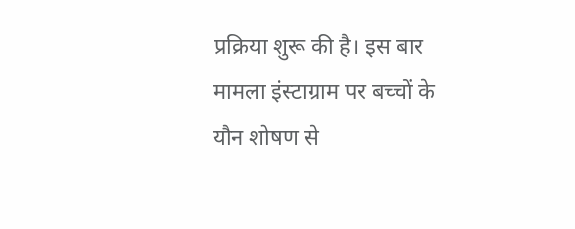प्रक्रिया शुरू की है। इस बार मामला इंस्टाग्राम पर बच्चों के यौन शोषण से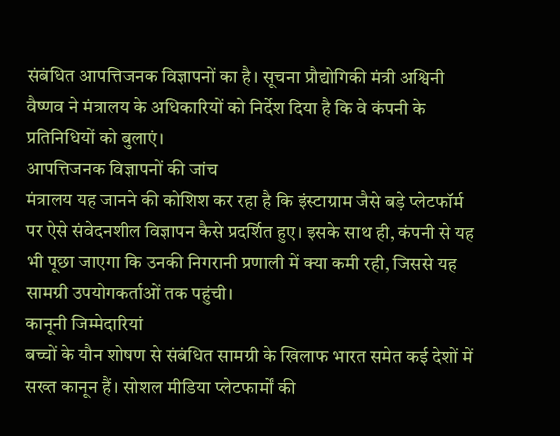संबंधित आपत्तिजनक विज्ञापनों का है। सूचना प्रौद्योगिकी मंत्री अश्विनी वैष्णव ने मंत्रालय के अधिकारियों को निर्देश दिया है कि वे कंपनी के प्रतिनिधियों को बुलाएं।
आपत्तिजनक विज्ञापनों की जांच
मंत्रालय यह जानने की कोशिश कर रहा है कि इंस्टाग्राम जैसे बड़े प्लेटफॉर्म पर ऐसे संवेदनशील विज्ञापन कैसे प्रदर्शित हुए। इसके साथ ही, कंपनी से यह भी पूछा जाएगा कि उनकी निगरानी प्रणाली में क्या कमी रही, जिससे यह सामग्री उपयोगकर्ताओं तक पहुंची।
कानूनी जिम्मेदारियां
बच्चों के यौन शोषण से संबंधित सामग्री के खिलाफ भारत समेत कई देशों में सख्त कानून हैं। सोशल मीडिया प्लेटफार्मों की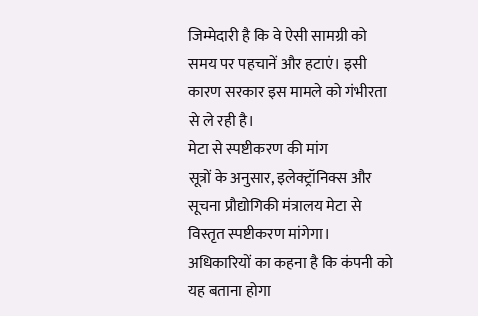जिम्मेदारी है कि वे ऐसी सामग्री को समय पर पहचानें और हटाएं। इसी कारण सरकार इस मामले को गंभीरता से ले रही है।
मेटा से स्पष्टीकरण की मांग
सूत्रों के अनुसार, इलेक्ट्रॉनिक्स और सूचना प्रौद्योगिकी मंत्रालय मेटा से विस्तृत स्पष्टीकरण मांगेगा। अधिकारियों का कहना है कि कंपनी को यह बताना होगा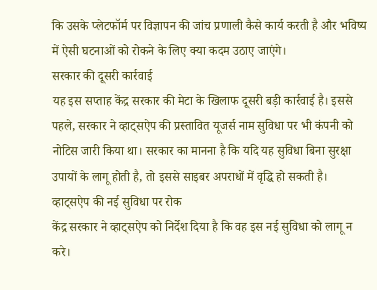कि उसके प्लेटफॉर्म पर विज्ञापन की जांच प्रणाली कैसे कार्य करती है और भविष्य में ऐसी घटनाओं को रोकने के लिए क्या कदम उठाए जाएंगे।
सरकार की दूसरी कार्रवाई
यह इस सप्ताह केंद्र सरकार की मेटा के खिलाफ दूसरी बड़ी कार्रवाई है। इससे पहले, सरकार ने व्हाट्सऐप की प्रस्तावित यूजर्स नाम सुविधा पर भी कंपनी को नोटिस जारी किया था। सरकार का मानना है कि यदि यह सुविधा बिना सुरक्षा उपायों के लागू होती है, तो इससे साइबर अपराधों में वृद्धि हो सकती है।
व्हाट्सऐप की नई सुविधा पर रोक
केंद्र सरकार ने व्हाट्सऐप को निर्देश दिया है कि वह इस नई सुविधा को लागू न करे।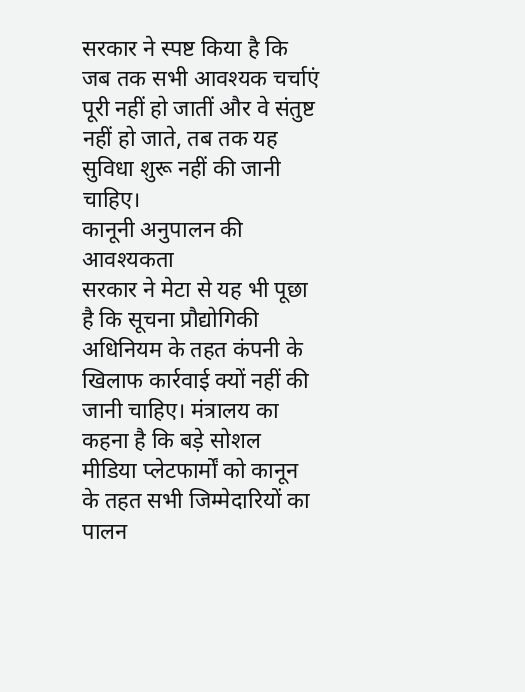सरकार ने स्पष्ट किया है कि जब तक सभी आवश्यक चर्चाएं पूरी नहीं हो जातीं और वे संतुष्ट नहीं हो जाते, तब तक यह सुविधा शुरू नहीं की जानी चाहिए।
कानूनी अनुपालन की आवश्यकता
सरकार ने मेटा से यह भी पूछा है कि सूचना प्रौद्योगिकी अधिनियम के तहत कंपनी के खिलाफ कार्रवाई क्यों नहीं की जानी चाहिए। मंत्रालय का कहना है कि बड़े सोशल मीडिया प्लेटफार्मों को कानून के तहत सभी जिम्मेदारियों का पालन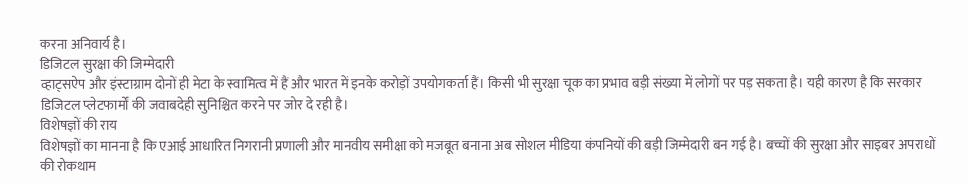करना अनिवार्य है।
डिजिटल सुरक्षा की जिम्मेदारी
व्हाट्सऐप और इंस्टाग्राम दोनों ही मेटा के स्वामित्व में हैं और भारत में इनके करोड़ों उपयोगकर्ता हैं। किसी भी सुरक्षा चूक का प्रभाव बड़ी संख्या में लोगों पर पड़ सकता है। यही कारण है कि सरकार डिजिटल प्लेटफार्मों की जवाबदेही सुनिश्चित करने पर जोर दे रही है।
विशेषज्ञों की राय
विशेषज्ञों का मानना है कि एआई आधारित निगरानी प्रणाली और मानवीय समीक्षा को मजबूत बनाना अब सोशल मीडिया कंपनियों की बड़ी जिम्मेदारी बन गई है। बच्चों की सुरक्षा और साइबर अपराधों की रोकथाम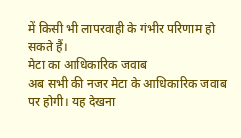में किसी भी लापरवाही के गंभीर परिणाम हो सकते हैं।
मेटा का आधिकारिक जवाब
अब सभी की नजर मेटा के आधिकारिक जवाब पर होगी। यह देखना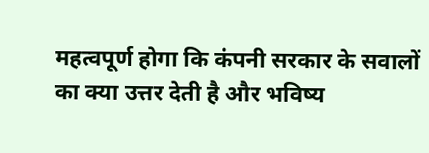महत्वपूर्ण होगा कि कंपनी सरकार के सवालों का क्या उत्तर देती है और भविष्य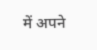में अपने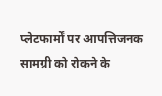प्लेटफार्मों पर आपत्तिजनक सामग्री को रोकने के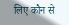लिए कौन से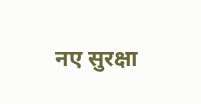नए सुरक्षा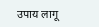उपाय लागू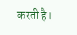करती है।